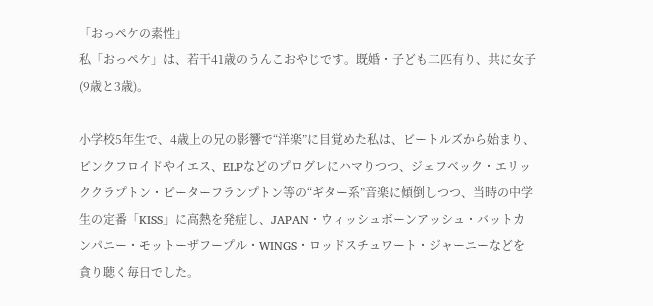「おっペケの素性」
私「おっペケ」は、若干41歳のうんこおやじです。既婚・子ども二匹有り、共に女子(9歳と3歳)。

小学校5年生で、4歳上の兄の影響で“洋楽”に目覚めた私は、ビートルズから始まり、ピンクフロイドやイエス、ELPなどのプログレにハマりつつ、ジェフベック・エリッククラプトン・ピーターフランプトン等の“ギター系”音楽に傾倒しつつ、当時の中学生の定番「KISS」に高熱を発症し、JAPAN・ウィッシュボーンアッシュ・バットカンパニー・モットーザフープル・WINGS・ロッドスチュワート・ジャーニーなどを貪り聴く毎日でした。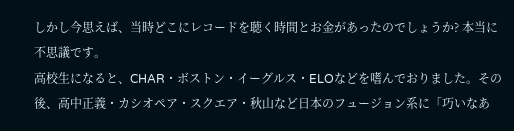しかし今思えば、当時どこにレコードを聴く時間とお金があったのでしょうか? 本当に不思議です。
高校生になると、CHAR・ボストン・イーグルス・ELOなどを嗜んでおりました。その後、高中正義・カシオペア・スクエア・秋山など日本のフュージョン系に「巧いなあ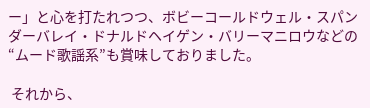ー」と心を打たれつつ、ボビーコールドウェル・スパンダーバレイ・ドナルドヘイゲン・バリーマニロウなどの“ムード歌謡系”も賞味しておりました。

 それから、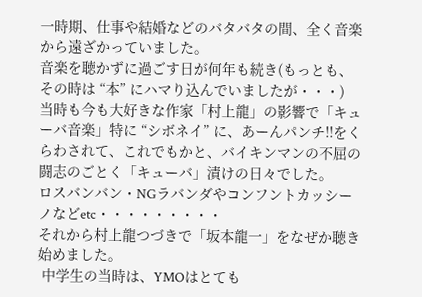一時期、仕事や結婚などのバタバタの間、全く音楽から遠ざかっていました。
音楽を聴かずに過ごす日が何年も続き(もっとも、その時は “本” にハマり込んでいましたが・・・)
当時も今も大好きな作家「村上龍」の影響で「キューバ音楽」特に “シボネイ” に、あーんパンチ!!をくらわされて、これでもかと、バイキンマンの不屈の闘志のごとく「キューバ」漬けの日々でした。
ロスバンバン・NGラバンダやコンフントカッシーノなどetc・・・・・・・・・
それから村上龍つづきで「坂本龍一」をなぜか聴き始めました。
 中学生の当時は、YMOはとても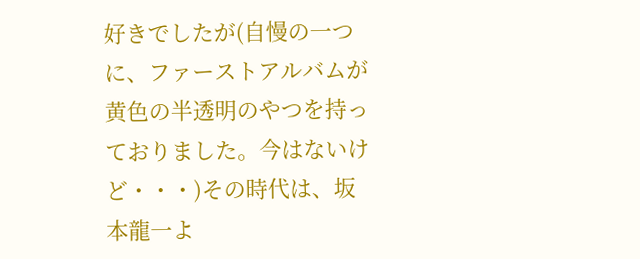好きでしたが(自慢の一つに、ファーストアルバムが黄色の半透明のやつを持っておりました。今はないけど・・・)その時代は、坂本龍一よ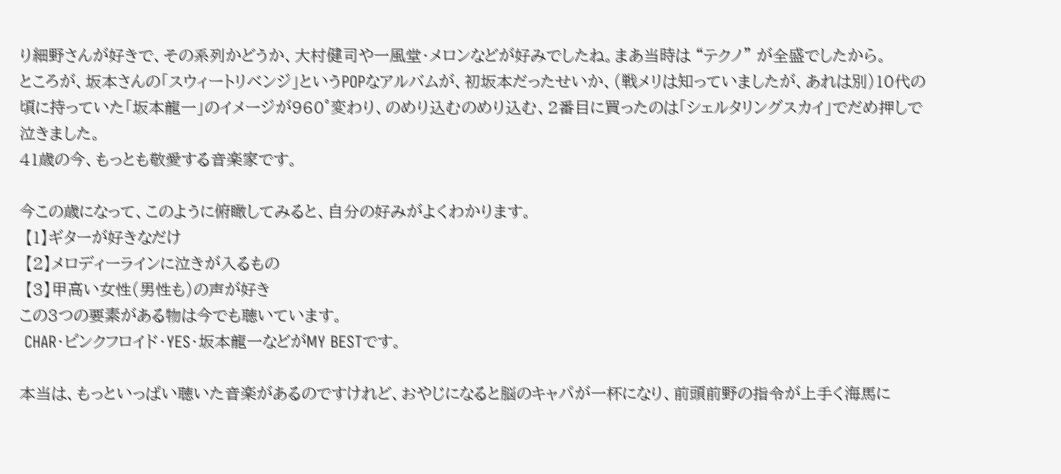り細野さんが好きで、その系列かどうか、大村健司や一風堂・メロンなどが好みでしたね。まあ当時は “テクノ” が全盛でしたから。
ところが、坂本さんの「スウィートリベンジ」というPOPなアルバムが、初坂本だったせいか、(戦メリは知っていましたが、あれは別)10代の頃に持っていた「坂本龍一」のイメージが960°変わり、のめり込むのめり込む、2番目に買ったのは「シェルタリングスカイ」でだめ押しで泣きました。
41歳の今、もっとも敬愛する音楽家です。

今この歳になって、このように俯瞰してみると、自分の好みがよくわかります。
 【1】ギターが好きなだけ
 【2】メロディーラインに泣きが入るもの
 【3】甲高い女性(男性も)の声が好き
この3つの要素がある物は今でも聴いています。
 CHAR・ピンクフロイド・YES・坂本龍一などがMY BESTです。

本当は、もっといっぱい聴いた音楽があるのですけれど、おやじになると脳のキャパが一杯になり、前頭前野の指令が上手く海馬に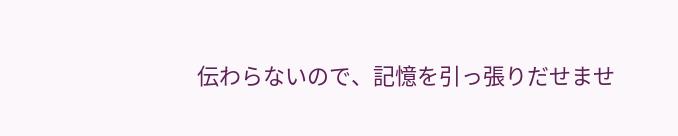伝わらないので、記憶を引っ張りだせませ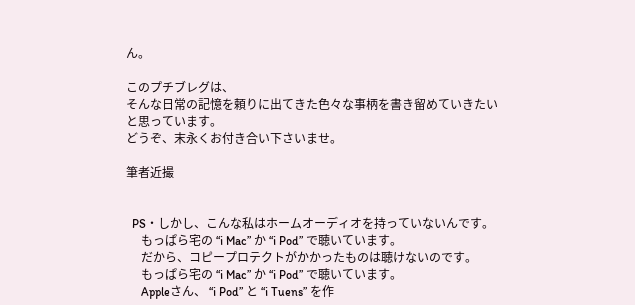ん。

このプチブレグは、
そんな日常の記憶を頼りに出てきた色々な事柄を書き留めていきたいと思っています。
どうぞ、末永くお付き合い下さいませ。

筆者近撮


  PS・しかし、こんな私はホームオーディオを持っていないんです。
     もっぱら宅の “i Mac” か “i Pod” で聴いています。
     だから、コピープロテクトがかかったものは聴けないのです。
     もっぱら宅の “i Mac” か “i Pod” で聴いています。
     Appleさん、 “i Pod” と “i Tuens” を作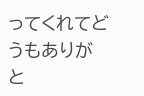ってくれてどうもありがと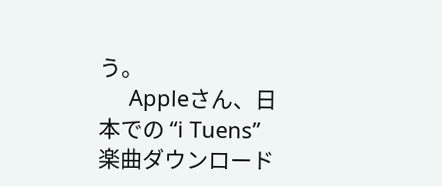う。
     Appleさん、日本での “i Tuens” 楽曲ダウンロード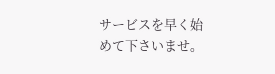サービスを早く始めて下さいませ。